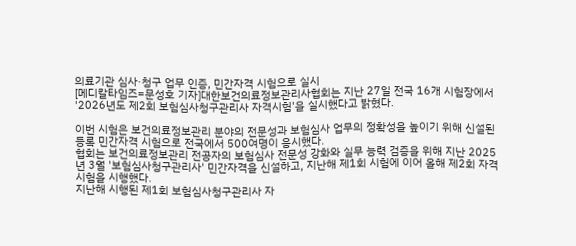의료기관 심사·청구 업무 인증, 민간자격 시험으로 실시
[메디칼타임즈=문성호 기자]대한보건의료정보관리사협회는 지난 27일 전국 16개 시험장에서 '2026년도 제2회 보험심사청구관리사 자격시험'을 실시했다고 밝혔다.

이번 시험은 보건의료정보관리 분야의 전문성과 보험심사 업무의 정확성을 높이기 위해 신설된 등록 민간자격 시험으로 전국에서 500여명이 응시했다.
협회는 보건의료정보관리 전공자의 보험심사 전문성 강화와 실무 능력 검증을 위해 지난 2025년 3월 '보험심사청구관리사' 민간자격을 신설하고, 지난해 제1회 시험에 이어 올해 제2회 자격시험을 시행했다.
지난해 시행된 제1회 보험심사청구관리사 자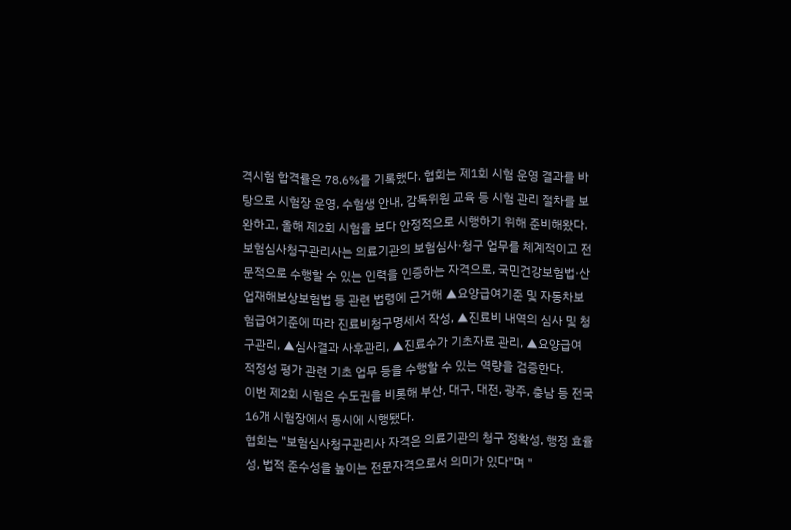격시험 합격률은 78.6%를 기록했다. 협회는 제1회 시험 운영 결과를 바탕으로 시험장 운영, 수험생 안내, 감독위원 교육 등 시험 관리 절차를 보완하고, 올해 제2회 시험을 보다 안정적으로 시행하기 위해 준비해왔다.
보험심사청구관리사는 의료기관의 보험심사·청구 업무를 체계적이고 전문적으로 수행할 수 있는 인력을 인증하는 자격으로, 국민건강보험법·산업재해보상보험법 등 관련 법령에 근거해 ▲요양급여기준 및 자동차보험급여기준에 따라 진료비청구명세서 작성, ▲진료비 내역의 심사 및 청구관리, ▲심사결과 사후관리, ▲진료수가 기초자료 관리, ▲요양급여 적정성 평가 관련 기초 업무 등을 수행할 수 있는 역량을 검증한다.
이번 제2회 시험은 수도권을 비롯해 부산, 대구, 대전, 광주, 충남 등 전국 16개 시험장에서 동시에 시행됐다.
협회는 "보험심사청구관리사 자격은 의료기관의 청구 정확성, 행정 효율성, 법적 준수성을 높이는 전문자격으로서 의미가 있다"며 "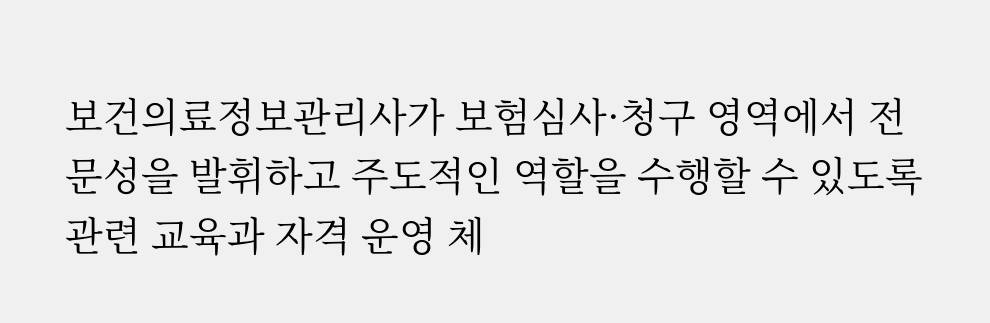보건의료정보관리사가 보험심사·청구 영역에서 전문성을 발휘하고 주도적인 역할을 수행할 수 있도록 관련 교육과 자격 운영 체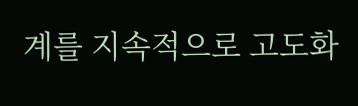계를 지속적으로 고도화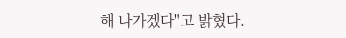해 나가겠다"고 밝혔다.